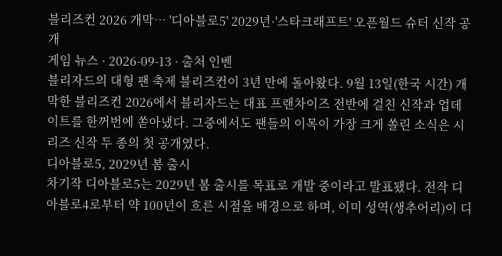블리즈컨 2026 개막… '디아블로5' 2029년·'스타크래프트' 오픈월드 슈터 신작 공개
게임 뉴스 · 2026-09-13 · 출처 인벤
블리자드의 대형 팬 축제 블리즈컨이 3년 만에 돌아왔다. 9월 13일(한국 시간) 개막한 블리즈컨 2026에서 블리자드는 대표 프랜차이즈 전반에 걸친 신작과 업데이트를 한꺼번에 쏟아냈다. 그중에서도 팬들의 이목이 가장 크게 쏠린 소식은 시리즈 신작 두 종의 첫 공개였다.
디아블로5, 2029년 봄 출시
차기작 디아블로5는 2029년 봄 출시를 목표로 개발 중이라고 발표됐다. 전작 디아블로4로부터 약 100년이 흐른 시점을 배경으로 하며, 이미 성역(생추어리)이 디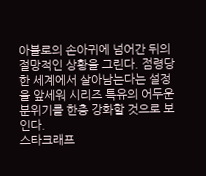아블로의 손아귀에 넘어간 뒤의 절망적인 상황을 그린다. 점령당한 세계에서 살아남는다는 설정을 앞세워 시리즈 특유의 어두운 분위기를 한층 강화할 것으로 보인다.
스타크래프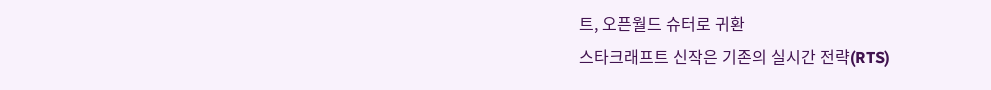트, 오픈월드 슈터로 귀환
스타크래프트 신작은 기존의 실시간 전략(RTS)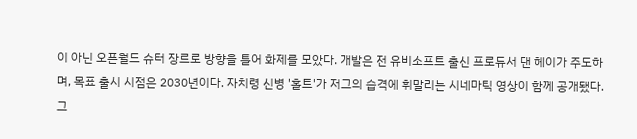이 아닌 오픈월드 슈터 장르로 방향을 틀어 화제를 모았다. 개발은 전 유비소프트 출신 프로듀서 댄 헤이가 주도하며, 목표 출시 시점은 2030년이다. 자치령 신병 '홀트'가 저그의 습격에 휘말리는 시네마틱 영상이 함께 공개됐다.
그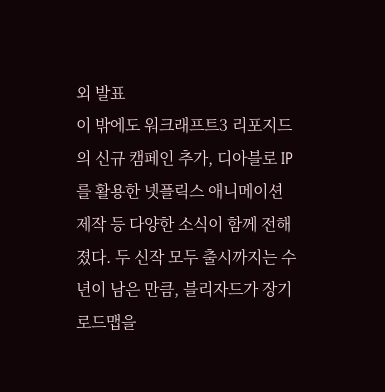외 발표
이 밖에도 워크래프트3 리포지드의 신규 캠페인 추가, 디아블로 IP를 활용한 넷플릭스 애니메이션 제작 등 다양한 소식이 함께 전해졌다. 두 신작 모두 출시까지는 수 년이 남은 만큼, 블리자드가 장기 로드맵을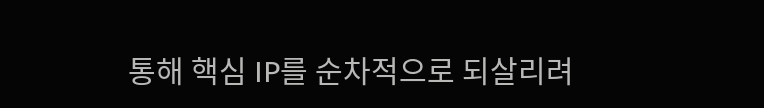통해 핵심 IP를 순차적으로 되살리려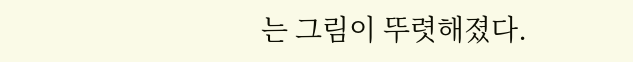는 그림이 뚜렷해졌다.